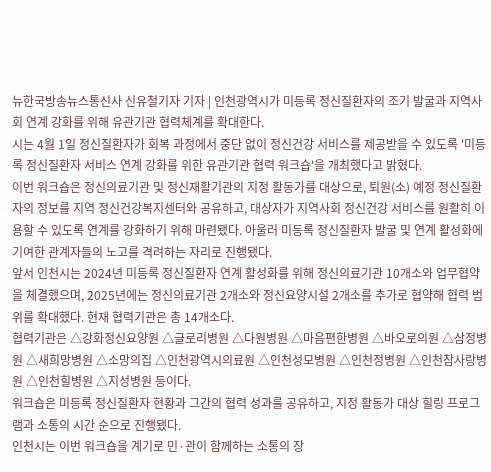뉴한국방송뉴스통신사 신유철기자 기자 | 인천광역시가 미등록 정신질환자의 조기 발굴과 지역사회 연계 강화를 위해 유관기관 협력체계를 확대한다.
시는 4월 1일 정신질환자가 회복 과정에서 중단 없이 정신건강 서비스를 제공받을 수 있도록 '미등록 정신질환자 서비스 연계 강화를 위한 유관기관 협력 워크숍'을 개최했다고 밝혔다.
이번 워크숍은 정신의료기관 및 정신재활기관의 지정 활동가를 대상으로, 퇴원(소) 예정 정신질환자의 정보를 지역 정신건강복지센터와 공유하고, 대상자가 지역사회 정신건강 서비스를 원활히 이용할 수 있도록 연계를 강화하기 위해 마련됐다. 아울러 미등록 정신질환자 발굴 및 연계 활성화에 기여한 관계자들의 노고를 격려하는 자리로 진행됐다.
앞서 인천시는 2024년 미등록 정신질환자 연계 활성화를 위해 정신의료기관 10개소와 업무협약을 체결했으며, 2025년에는 정신의료기관 2개소와 정신요양시설 2개소를 추가로 협약해 협력 범위를 확대했다. 현재 협력기관은 총 14개소다.
협력기관은 △강화정신요양원 △글로리병원 △다원병원 △마음편한병원 △바오로의원 △삼정병원 △새희망병원 △소망의집 △인천광역시의료원 △인천성모병원 △인천정병원 △인천참사랑병원 △인천힐병원 △지성병원 등이다.
워크숍은 미등록 정신질환자 현황과 그간의 협력 성과를 공유하고, 지정 활동가 대상 힐링 프로그램과 소통의 시간 순으로 진행됐다.
인천시는 이번 워크숍을 계기로 민·관이 함께하는 소통의 장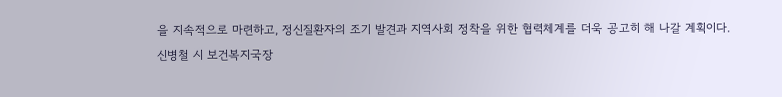을 지속적으로 마련하고, 정신질환자의 조기 발견과 지역사회 정착을 위한 협력체계를 더욱 공고히 해 나갈 계획이다.
신병철 시 보건복지국장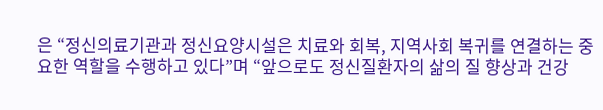은 “정신의료기관과 정신요양시설은 치료와 회복, 지역사회 복귀를 연결하는 중요한 역할을 수행하고 있다”며 “앞으로도 정신질환자의 삶의 질 향상과 건강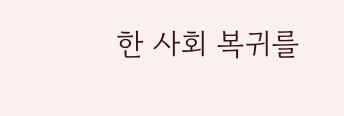한 사회 복귀를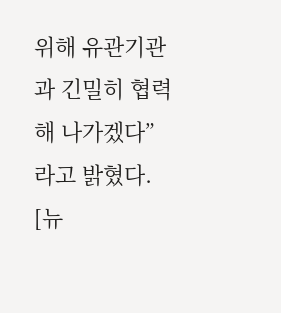위해 유관기관과 긴밀히 협력해 나가겠다”라고 밝혔다.
[뉴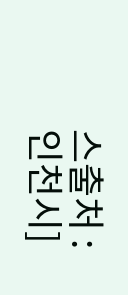스출처 : 인천시]